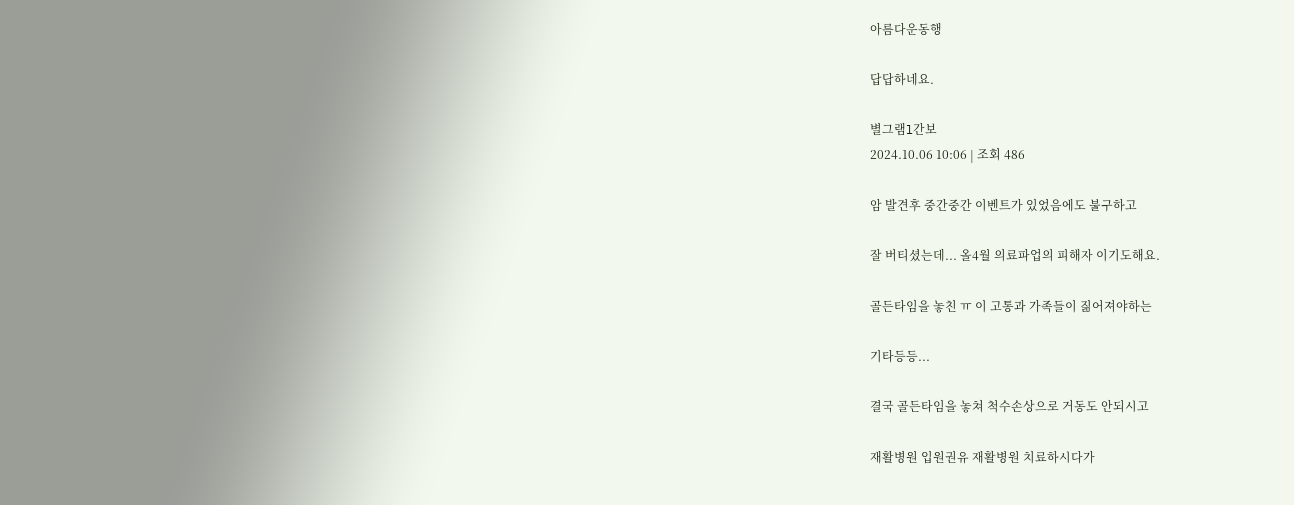아름다운동행

답답하네요.

별그램l간보
2024.10.06 10:06 | 조회 486

암 발견후 중간중간 이벤트가 있었음에도 불구하고

잘 버티셨는데... 올4월 의료파업의 피해자 이기도해요.

골든타임을 놓친 ㅠ 이 고통과 가족들이 짊어져야하는

기타등등...

결국 골든타임을 놓쳐 척수손상으로 거동도 안되시고

재활병원 입원권유 재활병원 치료하시다가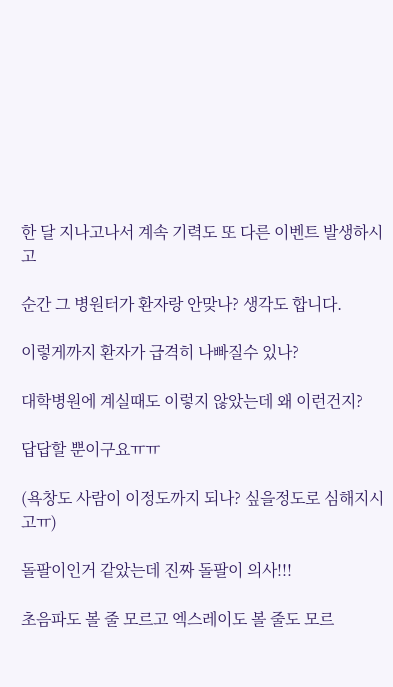한 달 지나고나서 계속 기력도 또 다른 이벤트 발생하시고

순간 그 병원터가 환자랑 안맞나? 생각도 합니다.

이렇게까지 환자가 급격히 나빠질수 있나?

대학병원에 계실때도 이렇지 않았는데 왜 이런건지?

답답할 뿐이구요ㅠㅠ

(욕창도 사람이 이정도까지 되나? 싶을정도로 심해지시고ㅠ)

돌팔이인거 같았는데 진짜 돌팔이 의사!!!

초음파도 볼 줄 모르고 엑스레이도 볼 줄도 모르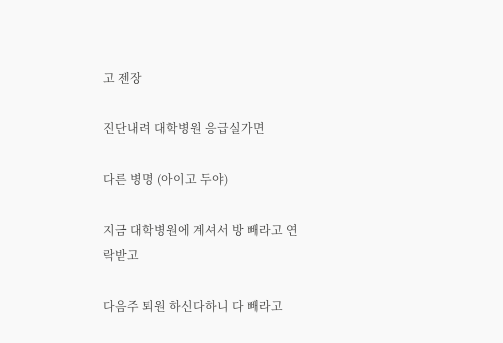고 젠장

진단내려 대학병원 응급실가면

다른 병명 (아이고 두야)

지금 대학병원에 계셔서 방 빼라고 연락받고

다음주 퇴원 하신다하니 다 빼라고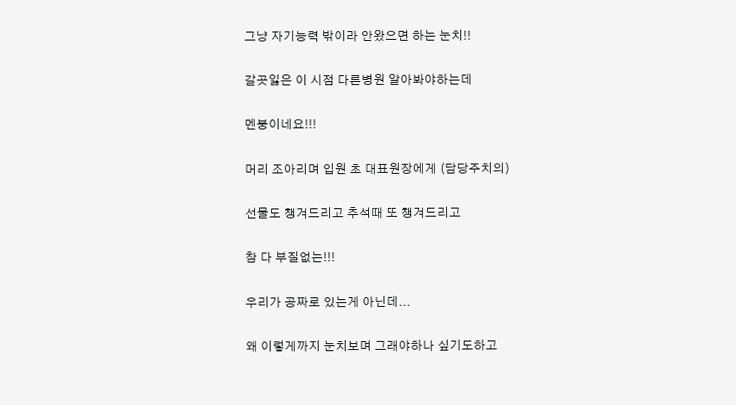그냥 자기능력 밖이라 안왔으면 하는 눈치!!

갈곳잃은 이 시점 다른병원 알아봐야하는데

멘붕이네요!!!

머리 조아리며 입원 초 대표원장에게 (담당주치의)

선물도 챙겨드리고 추석때 또 챙겨드리고

참 다 부질없는!!!

우리가 공짜로 있는게 아닌데...

왜 이렇게까지 눈치보며 그래야하나 싶기도하고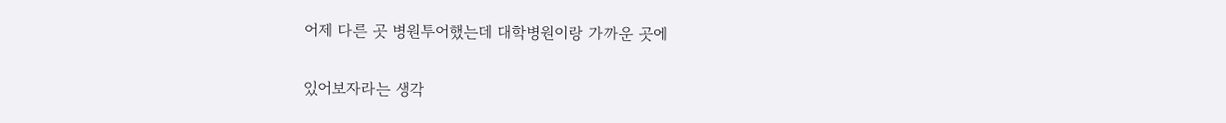어제 다른 곳 병원투어했는데 대학병원이랑 가까운 곳에

있어보자라는 생각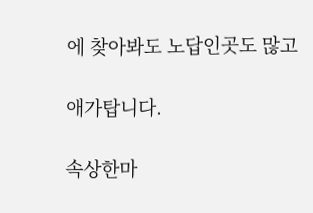에 찾아봐도 노답인곳도 많고

애가탑니다.

속상한마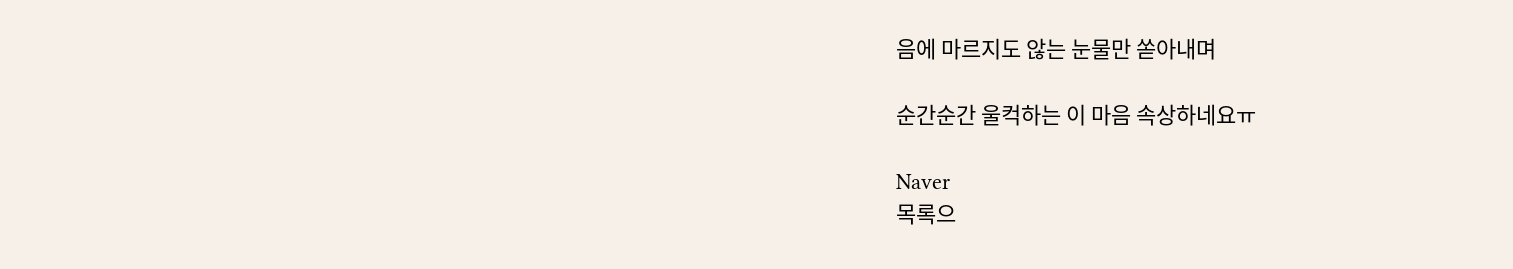음에 마르지도 않는 눈물만 쏟아내며

순간순간 울컥하는 이 마음 속상하네요ㅠ

Naver
목록으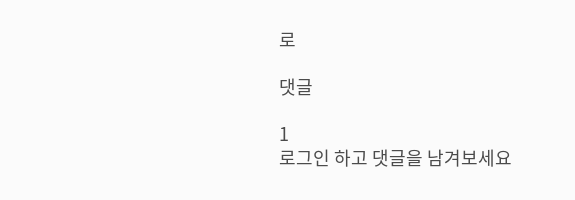로

댓글

1
로그인 하고 댓글을 남겨보세요